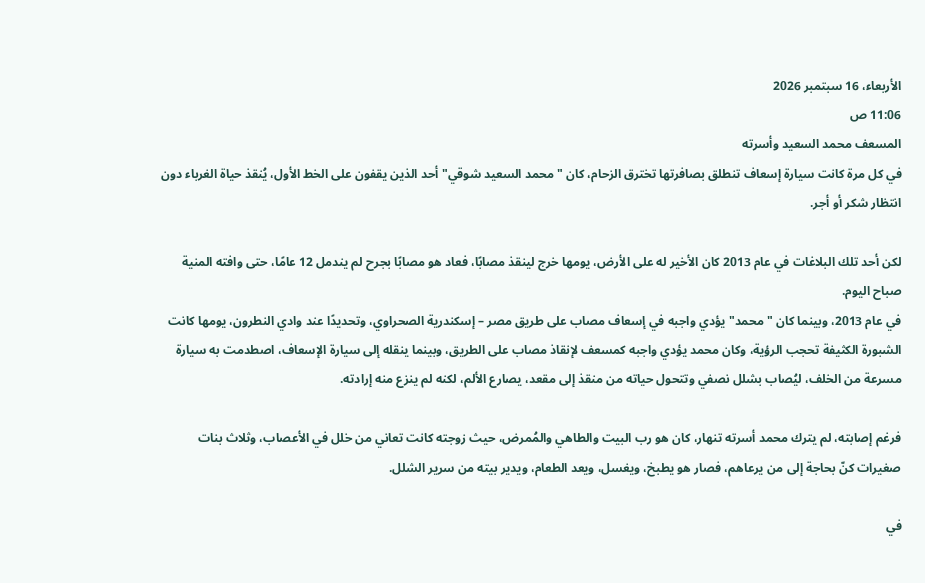الأربعاء، 16 سبتمبر 2026
11:06 ص
المسعف محمد السعيد وأسرته
في كل مرة كانت سيارة إسعاف تنطلق بصافرتها تخترق الزحام، كان "محمد السعيد شوقي" أحد الذين يقفون على الخط الأول، يُنقذ حياة الغرباء دون انتظار شكر أو أجر.

لكن أحد تلك البلاغات في عام 2013 كان الأخير له على الأرض، يومها خرج لينقذ مصابًا، فعاد هو مصابًا بجرح لم يندمل 12 عامًا، حتى وافته المنية صباح اليوم.
في عام 2013، وبينما كان "محمد" يؤدي واجبه في إسعاف مصاب على طريق مصر – إسكندرية الصحراوي، وتحديدًا عند وادي النطرون، يومها كانت الشبورة الكثيفة تحجب الرؤية، وكان محمد يؤدي واجبه كمسعف لإنقاذ مصاب على الطريق، وبينما ينقله إلى سيارة الإسعاف، اصطدمت به سيارة مسرعة من الخلف، ليُصاب بشلل نصفي وتتحول حياته من منقذ إلى مقعد، يصارع الألم، لكنه لم ينزع منه إرادته.

فرغم إصابته، لم يترك محمد أسرته تنهار، كان هو رب البيت والطاهي والمُمرض، حيث زوجته كانت تعاني من خلل في الأعصاب، وثلاث بنات صغيرات كنّ بحاجة إلى من يرعاهم، فصار هو يطبخ، ويغسل، ويعد الطعام، ويدير بيته من سرير الشلل.

في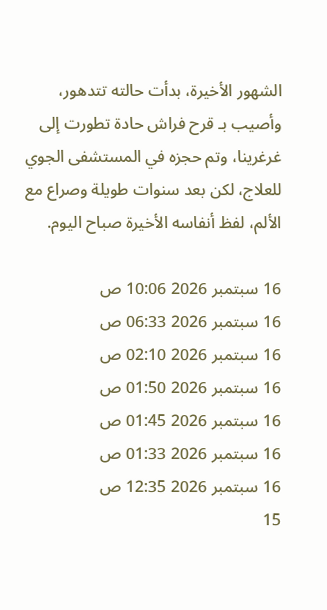الشهور الأخيرة، بدأت حالته تتدهور، وأصيب بـ قرح فراش حادة تطورت إلى غرغرينا، وتم حجزه في المستشفى الجوي للعلاج، لكن بعد سنوات طويلة وصراع مع الألم، لفظ أنفاسه الأخيرة صباح اليوم.

16 سبتمبر 2026 10:06 ص
16 سبتمبر 2026 06:33 ص
16 سبتمبر 2026 02:10 ص
16 سبتمبر 2026 01:50 ص
16 سبتمبر 2026 01:45 ص
16 سبتمبر 2026 01:33 ص
16 سبتمبر 2026 12:35 ص
15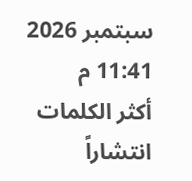سبتمبر 2026 11:41 م
أكثر الكلمات انتشاراً